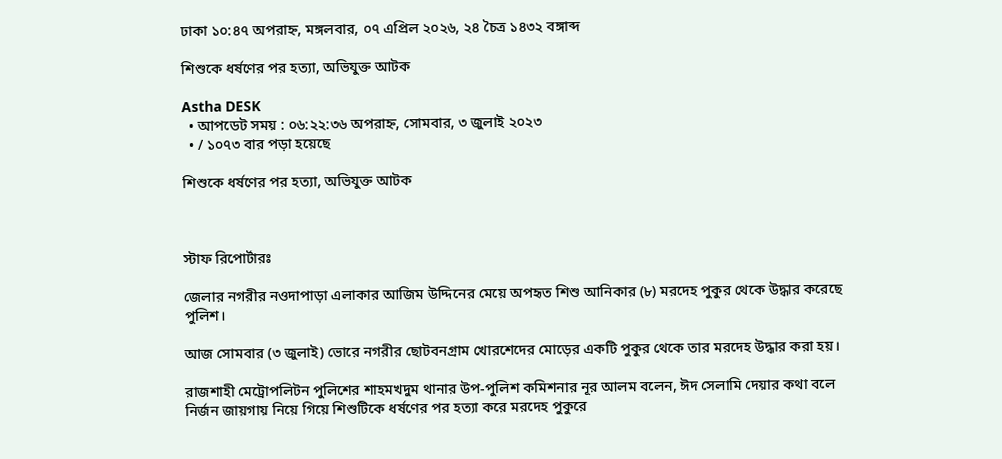ঢাকা ১০:৪৭ অপরাহ্ন, মঙ্গলবার, ০৭ এপ্রিল ২০২৬, ২৪ চৈত্র ১৪৩২ বঙ্গাব্দ

শিশুকে ধর্ষণের পর হত্যা, অভিযুক্ত আটক

Astha DESK
  • আপডেট সময় : ০৬:২২:৩৬ অপরাহ্ন, সোমবার, ৩ জুলাই ২০২৩
  • / ১০৭৩ বার পড়া হয়েছে

শিশুকে ধর্ষণের পর হত্যা, অভিযুক্ত আটক



স্টাফ রিপোর্টারঃ

জেলার নগরীর নওদাপাড়া এলাকার আজিম উদ্দিনের মেয়ে অপহৃত শিশু আনিকার (৮) মরদেহ পুকুর থেকে উদ্ধার করেছে পুলিশ।

আজ সোমবার (৩ জুলাই) ভোরে নগরীর ছোটবনগ্রাম খোরশেদের মোড়ের একটি পুকুর থেকে তার মরদেহ উদ্ধার করা হয়।

রাজশাহী মেট্রোপলিটন পুলিশের শাহমখদুম থানার উপ-পুলিশ কমিশনার নূর আলম বলেন, ঈদ সেলামি দেয়ার কথা বলে নির্জন জায়গায় নিয়ে গিয়ে শিশুটিকে ধর্ষণের পর হত্যা করে মরদেহ পুকুরে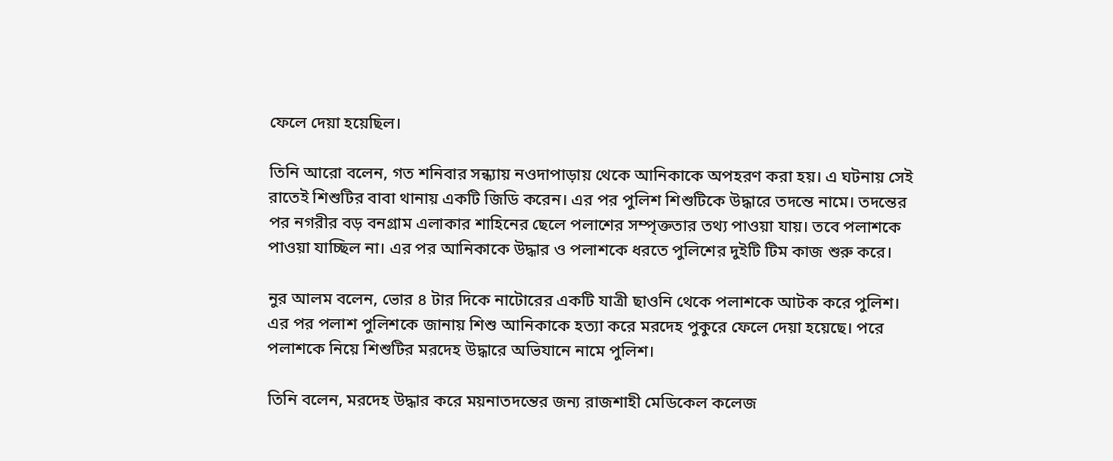ফেলে দেয়া হয়েছিল।

তিনি আরো বলেন, গত শনিবার সন্ধ্যায় নওদাপাড়ায় থেকে আনিকাকে অপহরণ করা হয়। এ ঘটনায় সেই রাতেই শিশুটির বাবা থানায় একটি জিডি করেন। এর পর পুলিশ শিশুটিকে উদ্ধারে তদন্তে নামে। তদন্তের পর নগরীর বড় বনগ্রাম এলাকার শাহিনের ছেলে পলাশের সম্পৃক্ততার তথ্য পাওয়া যায়। তবে পলাশকে পাওয়া যাচ্ছিল না। এর পর আনিকাকে উদ্ধার ও পলাশকে ধরতে পুলিশের দুইটি টিম কাজ শুরু করে।

নুর আলম বলেন, ভোর ৪ টার দিকে নাটোরের একটি যাত্রী ছাওনি থেকে পলাশকে আটক করে পুলিশ। এর পর পলাশ পুলিশকে জানায় শিশু আনিকাকে হত্যা করে মরদেহ পুকুরে ফেলে দেয়া হয়েছে। পরে পলাশকে নিয়ে শিশুটির মরদেহ উদ্ধারে অভিযানে নামে পুলিশ।

তিনি বলেন, মরদেহ উদ্ধার করে ময়নাতদন্তের জন্য রাজশাহী মেডিকেল কলেজ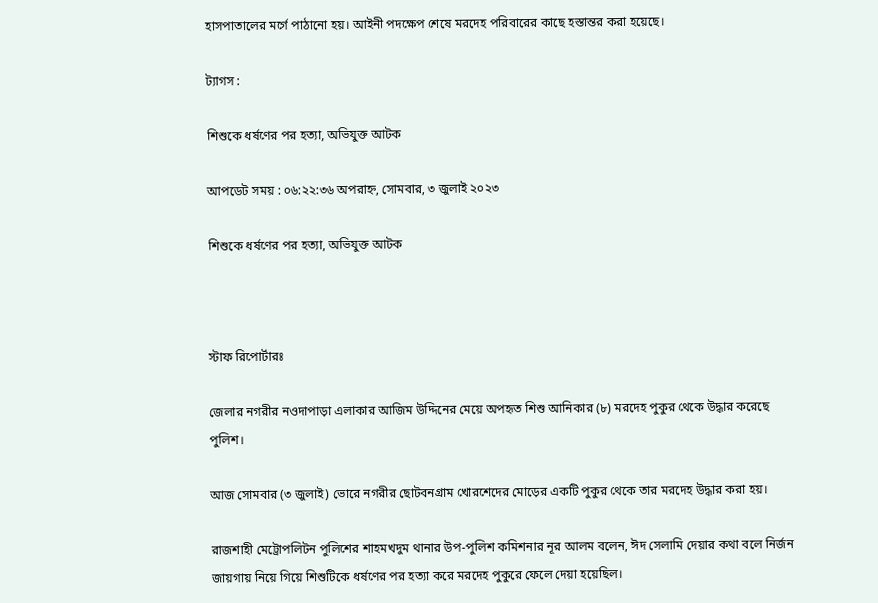হাসপাতালের মর্গে পাঠানো হয়। আইনী পদক্ষেপ শেষে মরদেহ পরিবারের কাছে হস্তান্তর করা হয়েছে।

ট্যাগস :

শিশুকে ধর্ষণের পর হত্যা, অভিযুক্ত আটক

আপডেট সময় : ০৬:২২:৩৬ অপরাহ্ন, সোমবার, ৩ জুলাই ২০২৩

শিশুকে ধর্ষণের পর হত্যা, অভিযুক্ত আটক



স্টাফ রিপোর্টারঃ

জেলার নগরীর নওদাপাড়া এলাকার আজিম উদ্দিনের মেয়ে অপহৃত শিশু আনিকার (৮) মরদেহ পুকুর থেকে উদ্ধার করেছে পুলিশ।

আজ সোমবার (৩ জুলাই) ভোরে নগরীর ছোটবনগ্রাম খোরশেদের মোড়ের একটি পুকুর থেকে তার মরদেহ উদ্ধার করা হয়।

রাজশাহী মেট্রোপলিটন পুলিশের শাহমখদুম থানার উপ-পুলিশ কমিশনার নূর আলম বলেন, ঈদ সেলামি দেয়ার কথা বলে নির্জন জায়গায় নিয়ে গিয়ে শিশুটিকে ধর্ষণের পর হত্যা করে মরদেহ পুকুরে ফেলে দেয়া হয়েছিল।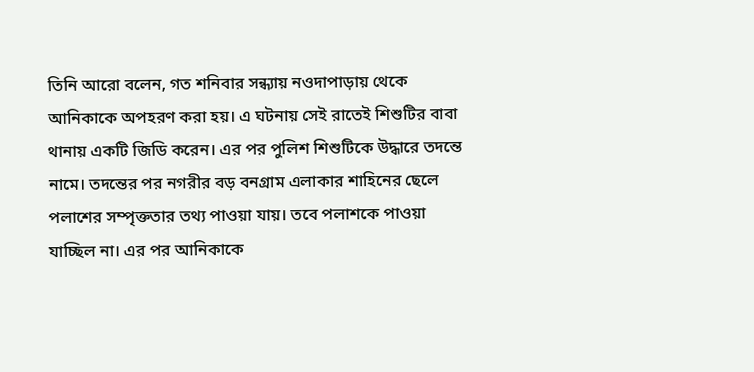তিনি আরো বলেন, গত শনিবার সন্ধ্যায় নওদাপাড়ায় থেকে আনিকাকে অপহরণ করা হয়। এ ঘটনায় সেই রাতেই শিশুটির বাবা থানায় একটি জিডি করেন। এর পর পুলিশ শিশুটিকে উদ্ধারে তদন্তে নামে। তদন্তের পর নগরীর বড় বনগ্রাম এলাকার শাহিনের ছেলে পলাশের সম্পৃক্ততার তথ্য পাওয়া যায়। তবে পলাশকে পাওয়া যাচ্ছিল না। এর পর আনিকাকে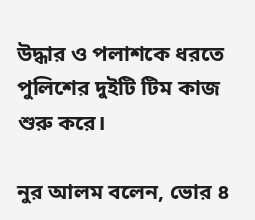উদ্ধার ও পলাশকে ধরতে পুলিশের দুইটি টিম কাজ শুরু করে।

নুর আলম বলেন, ভোর ৪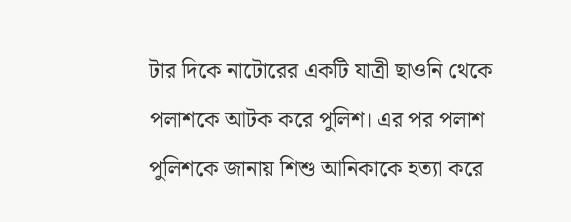টার দিকে নাটোরের একটি যাত্রী ছাওনি থেকে পলাশকে আটক করে পুলিশ। এর পর পলাশ পুলিশকে জানায় শিশু আনিকাকে হত্যা করে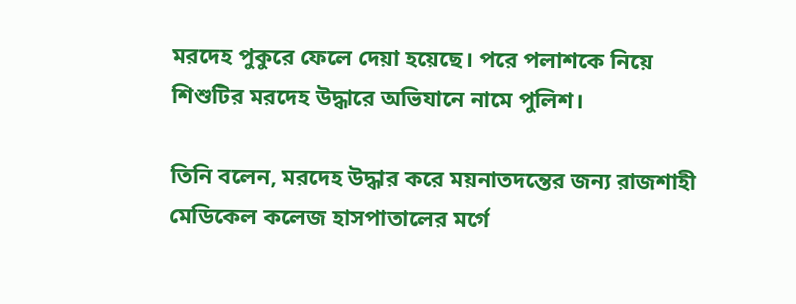মরদেহ পুকুরে ফেলে দেয়া হয়েছে। পরে পলাশকে নিয়ে শিশুটির মরদেহ উদ্ধারে অভিযানে নামে পুলিশ।

তিনি বলেন, মরদেহ উদ্ধার করে ময়নাতদন্তের জন্য রাজশাহী মেডিকেল কলেজ হাসপাতালের মর্গে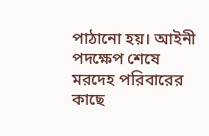পাঠানো হয়। আইনী পদক্ষেপ শেষে মরদেহ পরিবারের কাছে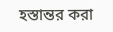হস্তান্তর করা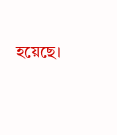হয়েছে।